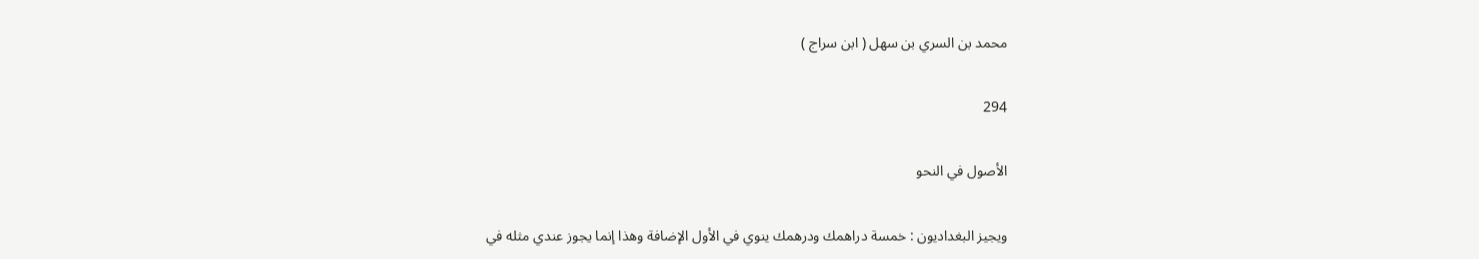محمد بن السري بن سهل ( ابن سراج )

294

الأصول في النحو

ويجيز البغداديون : خمسة دراهمك ودرهمك ينوي في الأول الإضافة وهذا إنما يجوز عندي مثله في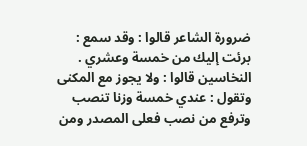ضرورة الشاعر قالوا : وقد سمع : برئت إليك من خمسة وعشري . النخاسين قالوا : ولا يجوز مع المكنى وتقول : عندي خمسة وزنا تنصب وترفع من نصب فعلى المصدر ومن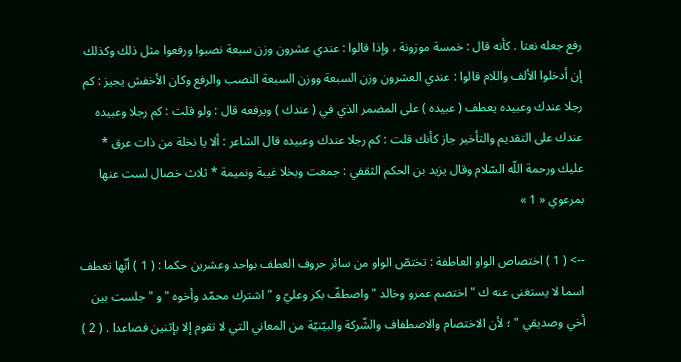رفع جعله نعتا . كأنه قال : خمسة موزونة ، وإذا قالوا : عندي عشرون وزن سبعة نصبوا ورفعوا مثل ذلك وكذلك إن أدخلوا الألف واللام قالوا : عندي العشرون وزن السبعة ووزن السبعة النصب والرفع وكان الأخفش يجيز : كم رجلا عندك وعبيده يعطف ( عبيده ) على المضمر الذي في ( عندك ) ويرفعه قال : ولو قلت : كم رجلا وعبيده عندك على التقديم والتأخير جاز كأنك قلت : كم رجلا عندك وعبيده قال الشاعر : ألا يا نخلة من ذات عرق * عليك ورحمة اللّه السّلام وقال يزيد بن الحكم الثقفي : جمعت وبخلا غيبة ونميمة * ثلاث خصال لست عنها بمرعوي « 1 »

--> ( 1 ) اختصاص الواو العاطفة : تختصّ الواو من سائر حروف العطف بواحد وعشرين حكما : ( 1 ) أنّها تعطف اسما لا يستغنى عنه ك " اختصم عمرو وخالد " واصطفّ بكر وعليّ و " اشترك محمّد وأخوه " و " جلست بين أخي وصديقي " ؛ لأن الاختصام والاصطفاف والشّركة والبيّنيّة من المعاني التي لا تقوم إلا بإثنين فصاعدا . ( 2 )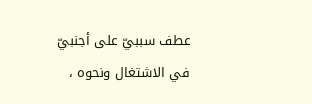عطف سببيّ على أجنبيّ في الاشتغال ونحوه ،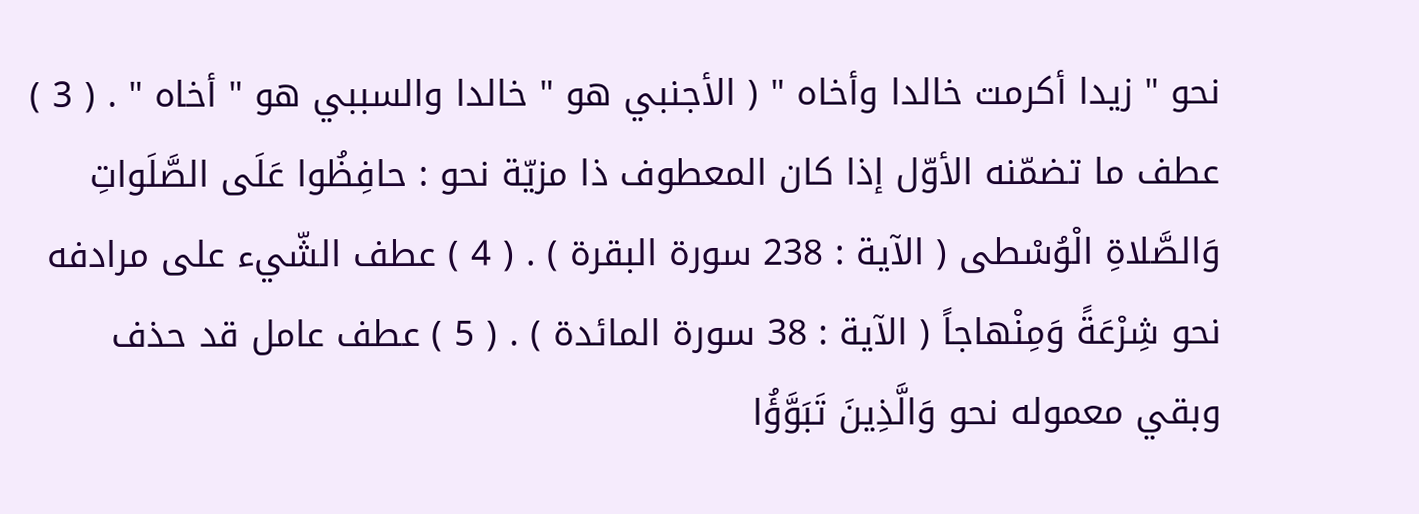نحو " زيدا أكرمت خالدا وأخاه " ( الأجنبي هو " خالدا والسببي هو " أخاه " . ( 3 ) عطف ما تضمّنه الأوّل إذا كان المعطوف ذا مزيّة نحو : حافِظُوا عَلَى الصَّلَواتِ وَالصَّلاةِ الْوُسْطى ( الآية : 238 سورة البقرة ) . ( 4 ) عطف الشّيء على مرادفه نحو شِرْعَةً وَمِنْهاجاً ( الآية : 38 سورة المائدة ) . ( 5 ) عطف عامل قد حذف وبقي معموله نحو وَالَّذِينَ تَبَوَّؤُا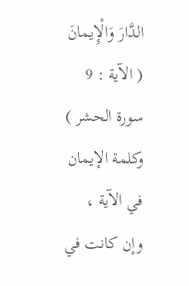الدَّارَ وَالْإِيمانَ ( الآية : 9 سورة الحشر ) وكلمة الإيمان في الآية ، وإن كانت في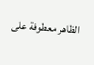الظاهر معطوفة على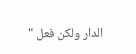الدار ولكن فعل "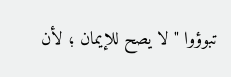تبوؤوا " لا يصح للإيمان ؛ لأن